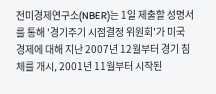전미경제연구소(NBER)는 1일 제출할 성명서를 통해 '경기주기 시점결정 위원회'가 미국 경제에 대해 지난 2007년 12월부터 경기 침체를 개시, 2001년 11월부터 시작된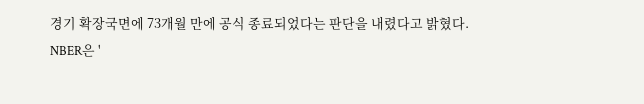경기 확장국면에 73개월 만에 공식 종료되었다는 판단을 내렸다고 밝혔다.
NBER은 '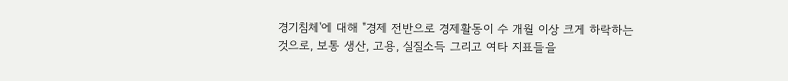경기침체'에 대해 "경제 전반으로 경제활동이 수 개월 이상 크게 하락하는 것으로, 보통 생산, 고용, 실질소득 그리고 여타 지표들을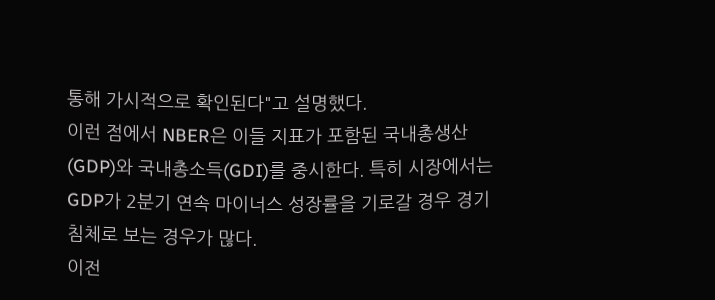통해 가시적으로 확인된다"고 설명했다.
이런 점에서 NBER은 이들 지표가 포함된 국내총생산(GDP)와 국내총소득(GDI)를 중시한다. 특히 시장에서는 GDP가 2분기 연속 마이너스 성장률을 기로갈 경우 경기침체로 보는 경우가 많다.
이전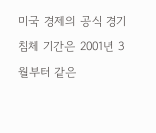미국 경제의 공식 경기침체 기간은 2001년 3월부터 같은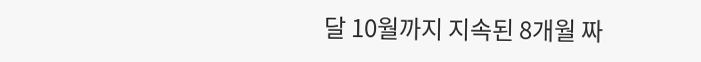달 10월까지 지속된 8개월 짜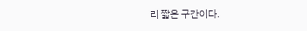리 짧은 구간이다.